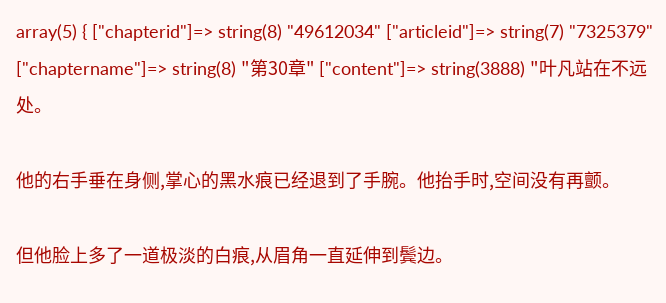array(5) { ["chapterid"]=> string(8) "49612034" ["articleid"]=> string(7) "7325379" ["chaptername"]=> string(8) "第30章" ["content"]=> string(3888) "叶凡站在不远处。

他的右手垂在身侧,掌心的黑水痕已经退到了手腕。他抬手时,空间没有再颤。

但他脸上多了一道极淡的白痕,从眉角一直延伸到鬓边。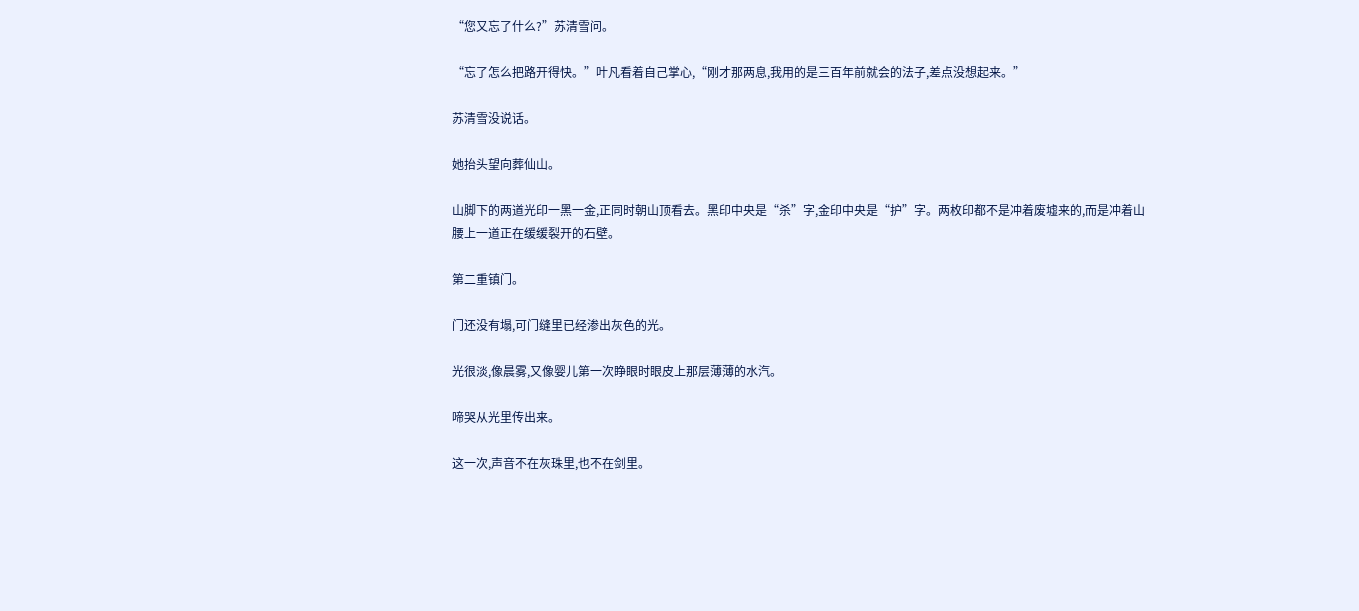“您又忘了什么?”苏清雪问。

“忘了怎么把路开得快。”叶凡看着自己掌心,“刚才那两息,我用的是三百年前就会的法子,差点没想起来。”

苏清雪没说话。

她抬头望向葬仙山。

山脚下的两道光印一黑一金,正同时朝山顶看去。黑印中央是“杀”字,金印中央是“护”字。两枚印都不是冲着废墟来的,而是冲着山腰上一道正在缓缓裂开的石壁。

第二重镇门。

门还没有塌,可门缝里已经渗出灰色的光。

光很淡,像晨雾,又像婴儿第一次睁眼时眼皮上那层薄薄的水汽。

啼哭从光里传出来。

这一次,声音不在灰珠里,也不在剑里。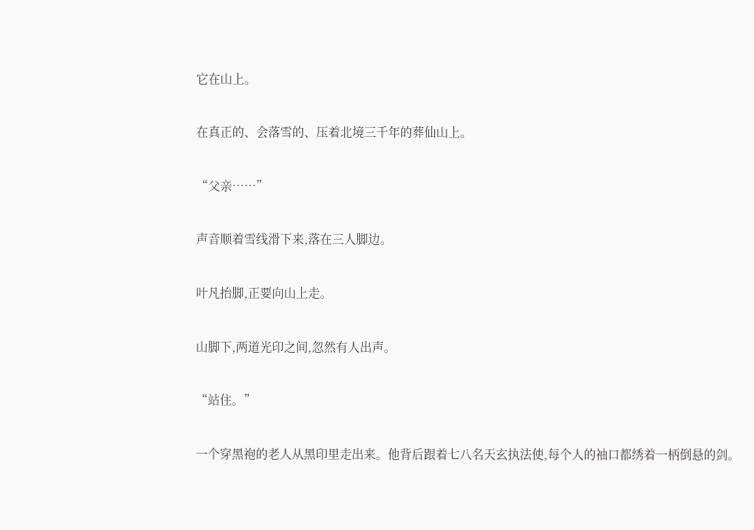它在山上。

在真正的、会落雪的、压着北境三千年的葬仙山上。

“父亲……”

声音顺着雪线滑下来,落在三人脚边。

叶凡抬脚,正要向山上走。

山脚下,两道光印之间,忽然有人出声。

“站住。”

一个穿黑袍的老人从黑印里走出来。他背后跟着七八名天玄执法使,每个人的袖口都绣着一柄倒悬的剑。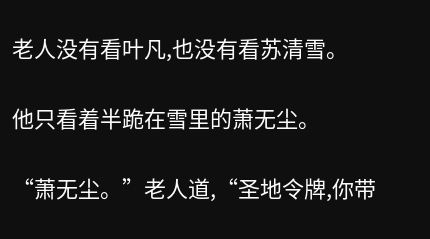老人没有看叶凡,也没有看苏清雪。

他只看着半跪在雪里的萧无尘。

“萧无尘。”老人道,“圣地令牌,你带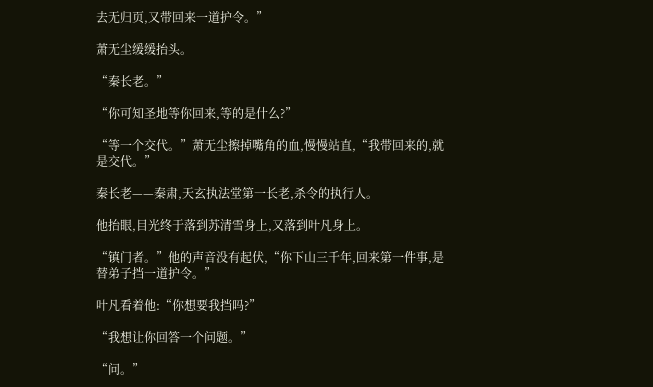去无归页,又带回来一道护令。”

萧无尘缓缓抬头。

“秦长老。”

“你可知圣地等你回来,等的是什么?”

“等一个交代。”萧无尘擦掉嘴角的血,慢慢站直,“我带回来的,就是交代。”

秦长老——秦肃,天玄执法堂第一长老,杀令的执行人。

他抬眼,目光终于落到苏清雪身上,又落到叶凡身上。

“镇门者。”他的声音没有起伏,“你下山三千年,回来第一件事,是替弟子挡一道护令。”

叶凡看着他:“你想要我挡吗?”

“我想让你回答一个问题。”

“问。”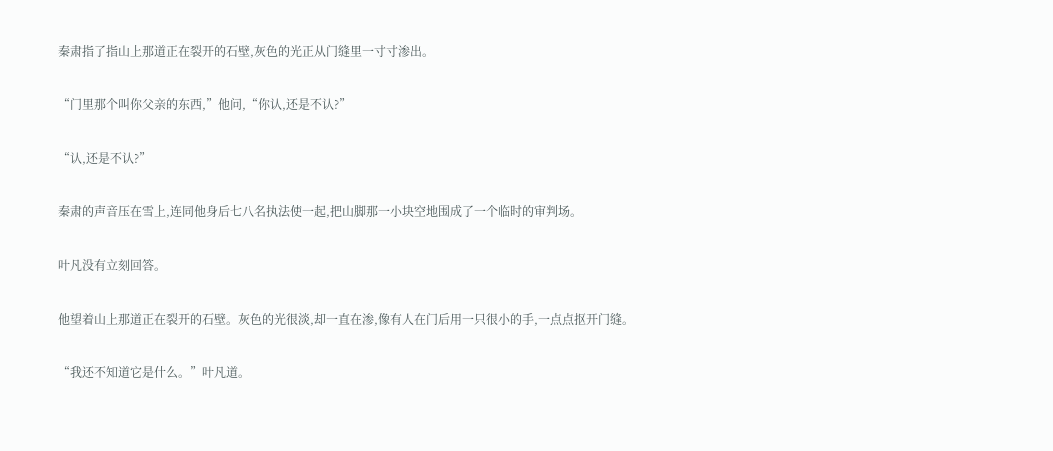秦肃指了指山上那道正在裂开的石壁,灰色的光正从门缝里一寸寸渗出。

“门里那个叫你父亲的东西,”他问,“你认,还是不认?”

“认,还是不认?”

秦肃的声音压在雪上,连同他身后七八名执法使一起,把山脚那一小块空地围成了一个临时的审判场。

叶凡没有立刻回答。

他望着山上那道正在裂开的石壁。灰色的光很淡,却一直在渗,像有人在门后用一只很小的手,一点点抠开门缝。

“我还不知道它是什么。”叶凡道。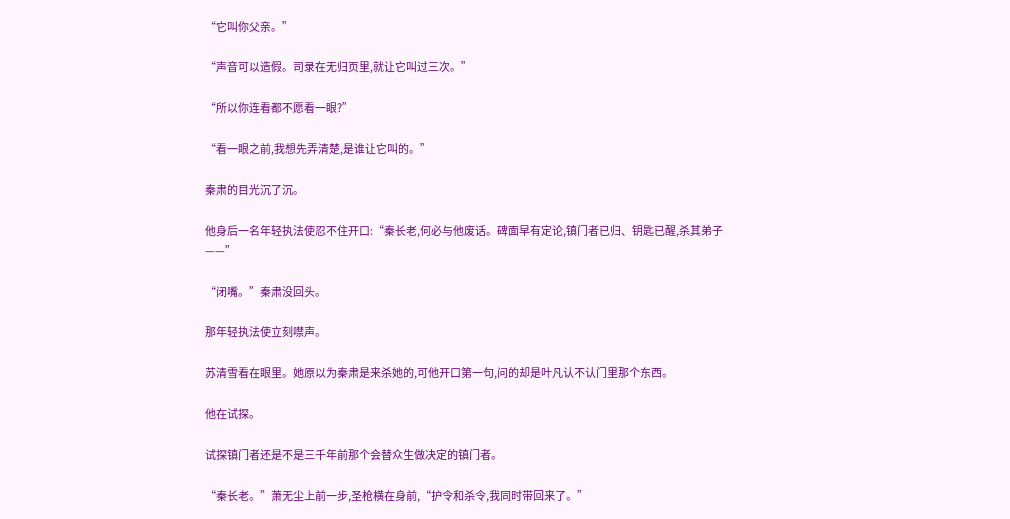“它叫你父亲。”

“声音可以造假。司录在无归页里,就让它叫过三次。”

“所以你连看都不愿看一眼?”

“看一眼之前,我想先弄清楚,是谁让它叫的。”

秦肃的目光沉了沉。

他身后一名年轻执法使忍不住开口:“秦长老,何必与他废话。碑面早有定论,镇门者已归、钥匙已醒,杀其弟子——”

“闭嘴。”秦肃没回头。

那年轻执法使立刻噤声。

苏清雪看在眼里。她原以为秦肃是来杀她的,可他开口第一句,问的却是叶凡认不认门里那个东西。

他在试探。

试探镇门者还是不是三千年前那个会替众生做决定的镇门者。

“秦长老。”萧无尘上前一步,圣枪横在身前,“护令和杀令,我同时带回来了。”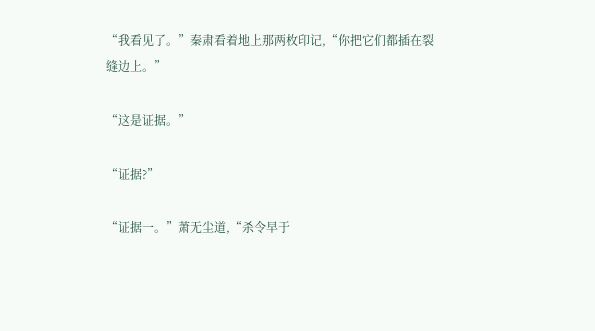“我看见了。”秦肃看着地上那两枚印记,“你把它们都插在裂缝边上。”

“这是证据。”

“证据?”

“证据一。”萧无尘道,“杀令早于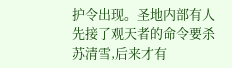护令出现。圣地内部有人先接了观天者的命令要杀苏清雪,后来才有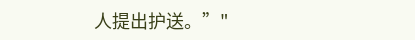人提出护送。”"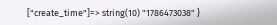["create_time"]=> string(10) "1786473038" }